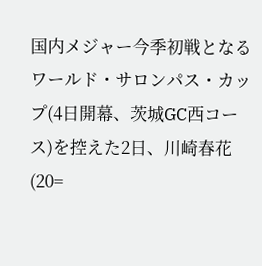国内メジャー今季初戦となるワールド・サロンパス・カップ(4日開幕、茨城GC西コース)を控えた2日、川崎春花(20=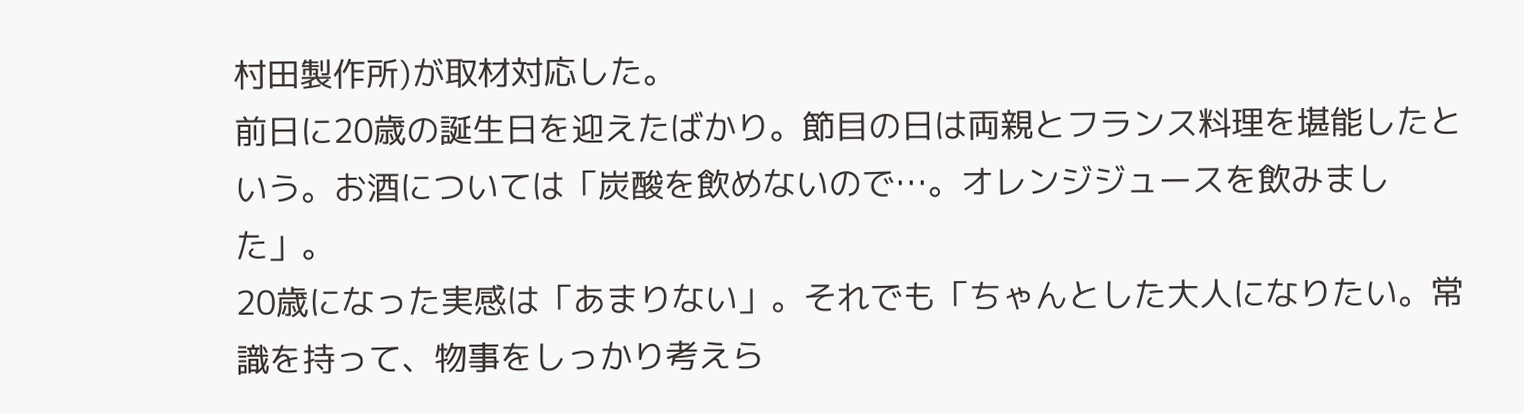村田製作所)が取材対応した。
前日に20歳の誕生日を迎えたばかり。節目の日は両親とフランス料理を堪能したという。お酒については「炭酸を飲めないので…。オレンジジュースを飲みました」。
20歳になった実感は「あまりない」。それでも「ちゃんとした大人になりたい。常識を持って、物事をしっかり考えら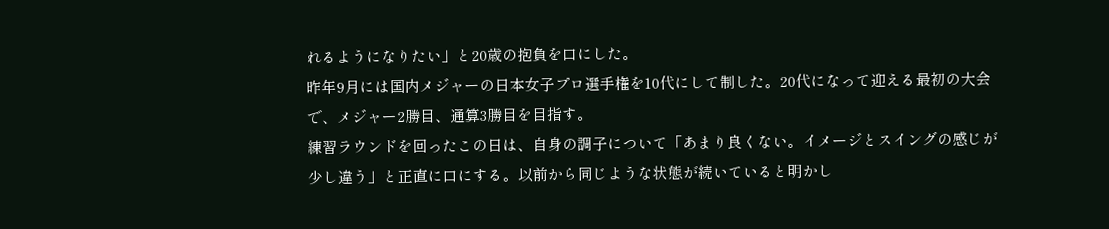れるようになりたい」と20歳の抱負を口にした。
昨年9月には国内メジャーの日本女子プロ選手権を10代にして制した。20代になって迎える最初の大会で、メジャー2勝目、通算3勝目を目指す。
練習ラウンドを回ったこの日は、自身の調子について「あまり良くない。イメージとスイングの感じが少し違う」と正直に口にする。以前から同じような状態が続いていると明かし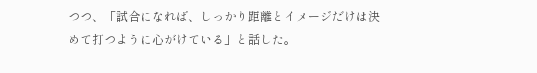つつ、「試合になれば、しっかり距離とイメージだけは決めて打つように心がけている」と話した。